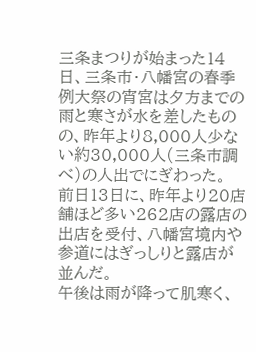三条まつりが始まった14日、三条市・八幡宮の春季例大祭の宵宮は夕方までの雨と寒さが水を差したものの、昨年より8,000人少ない約30,000人(三条市調べ)の人出でにぎわった。
前日13日に、昨年より20店舗ほど多い262店の露店の出店を受付、八幡宮境内や参道にはぎっしりと露店が並んだ。
午後は雨が降って肌寒く、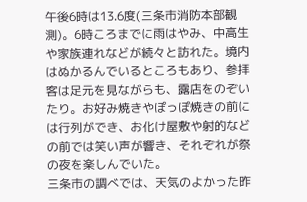午後6時は13.6度(三条市消防本部観測)。6時ころまでに雨はやみ、中高生や家族連れなどが続々と訪れた。境内はぬかるんでいるところもあり、参拝客は足元を見ながらも、露店をのぞいたり。お好み焼きやぽっぽ焼きの前には行列ができ、お化け屋敷や射的などの前では笑い声が響き、それぞれが祭の夜を楽しんでいた。
三条市の調べでは、天気のよかった昨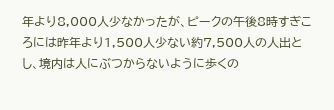年より8,000人少なかったが、ピークの午後8時すぎころには昨年より1,500人少ない約7,500人の人出とし、境内は人にぶつからないように歩くの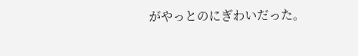がやっとのにぎわいだった。